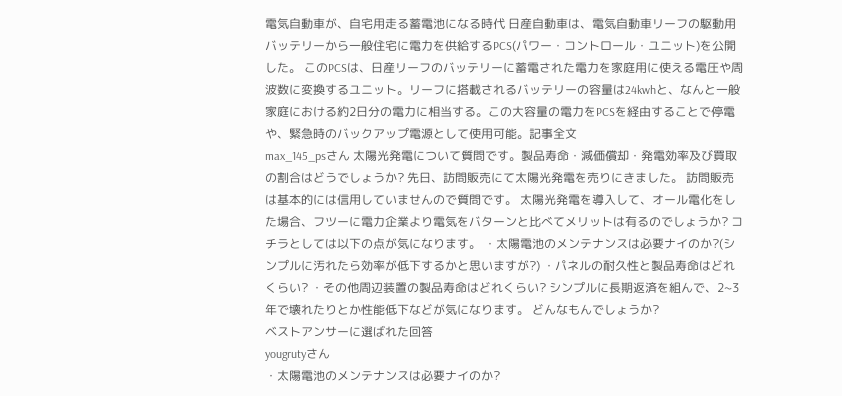電気自動車が、自宅用走る蓄電池になる時代 日産自動車は、電気自動車リーフの駆動用バッテリーから一般住宅に電力を供給するPCS(パワー・コントロール・ユニット)を公開した。 このPCSは、日産リーフのバッテリーに蓄電された電力を家庭用に使える電圧や周波数に変換するユニット。リーフに搭載されるバッテリーの容量は24kwhと、なんと一般家庭における約2日分の電力に相当する。この大容量の電力をPCSを経由することで停電や、緊急時のバックアップ電源として使用可能。記事全文
max_145_psさん 太陽光発電について質問です。製品寿命・減価償却・発電効率及び買取の割合はどうでしょうか? 先日、訪問販売にて太陽光発電を売りにきました。 訪問販売は基本的には信用していませんので質問です。 太陽光発電を導入して、オール電化をした場合、フツーに電力企業より電気をバターンと比べてメリットは有るのでしょうか? コチラとしては以下の点が気になります。 ・太陽電池のメンテナンスは必要ナイのか?(シンプルに汚れたら効率が低下するかと思いますが?) ・パネルの耐久性と製品寿命はどれくらい? ・その他周辺装置の製品寿命はどれくらい? シンプルに長期返済を組んで、2~3年で壊れたりとか性能低下などが気になります。 どんなもんでしょうか?
ベストアンサーに選ばれた回答
yougrutyさん
・太陽電池のメンテナンスは必要ナイのか?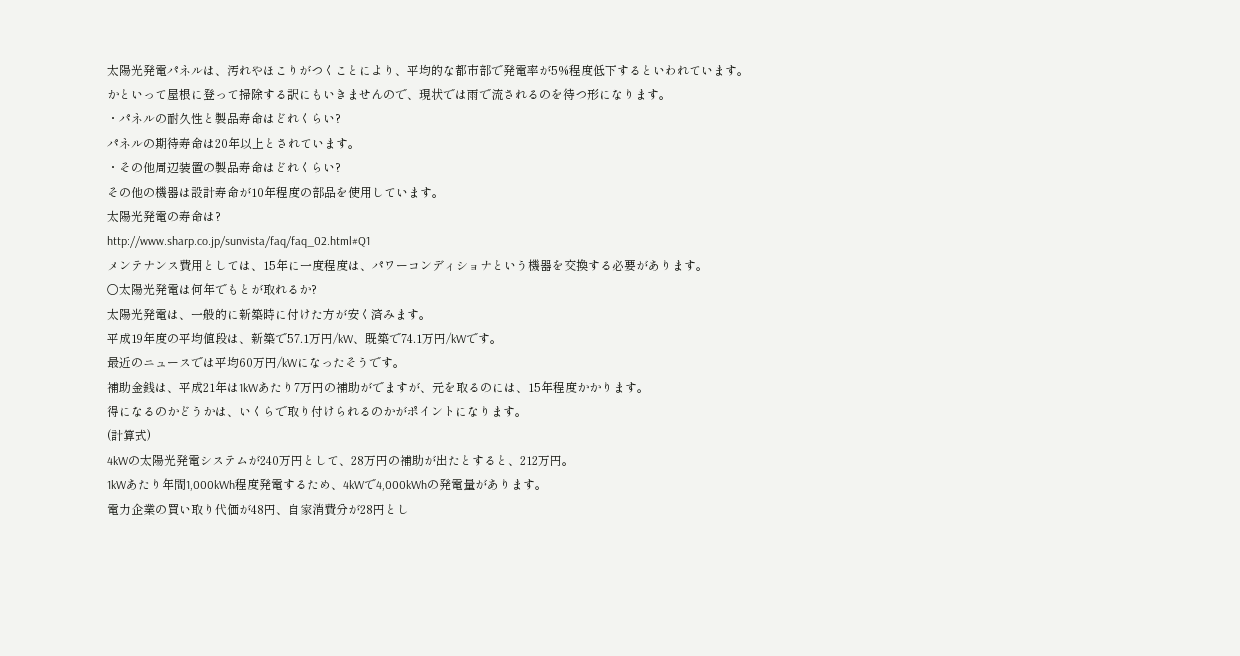太陽光発電パネルは、汚れやほこりがつくことにより、平均的な都市部で発電率が5%程度低下するといわれています。
かといって屋根に登って掃除する訳にもいきませんので、現状では雨で流されるのを待つ形になります。
・パネルの耐久性と製品寿命はどれくらい?
パネルの期待寿命は20年以上とされています。
・その他周辺装置の製品寿命はどれくらい?
その他の機器は設計寿命が10年程度の部品を使用しています。
太陽光発電の寿命は?
http://www.sharp.co.jp/sunvista/faq/faq_02.html#Q1
メンテナンス費用としては、15年に一度程度は、パワーコンディショナという機器を交換する必要があります。
○太陽光発電は何年でもとが取れるか?
太陽光発電は、一般的に新築時に付けた方が安く済みます。
平成19年度の平均値段は、新築で57.1万円/kW、既築で74.1万円/kWです。
最近のニュースでは平均60万円/kWになったそうです。
補助金銭は、平成21年は1kWあたり7万円の補助がでますが、元を取るのには、15年程度かかります。
得になるのかどうかは、いくらで取り付けられるのかがポイントになります。
(計算式)
4kWの太陽光発電システムが240万円として、28万円の補助が出たとすると、212万円。
1kWあたり年間1,000kWh程度発電するため、4kWで4,000kWhの発電量があります。
電力企業の買い取り代価が48円、自家消費分が28円とし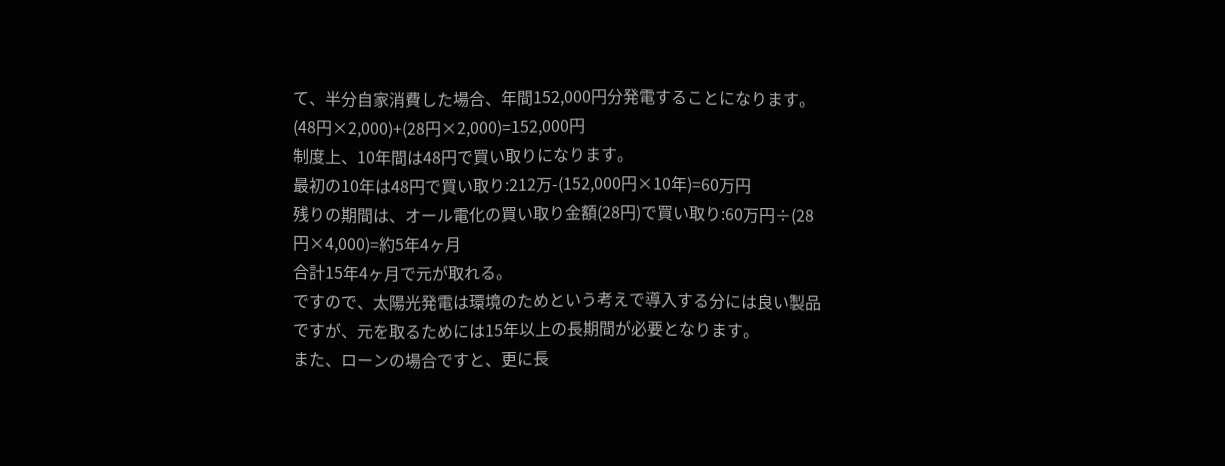て、半分自家消費した場合、年間152,000円分発電することになります。
(48円×2,000)+(28円×2,000)=152,000円
制度上、10年間は48円で買い取りになります。
最初の10年は48円で買い取り:212万-(152,000円×10年)=60万円
残りの期間は、オール電化の買い取り金額(28円)で買い取り:60万円÷(28円×4,000)=約5年4ヶ月
合計15年4ヶ月で元が取れる。
ですので、太陽光発電は環境のためという考えで導入する分には良い製品ですが、元を取るためには15年以上の長期間が必要となります。
また、ローンの場合ですと、更に長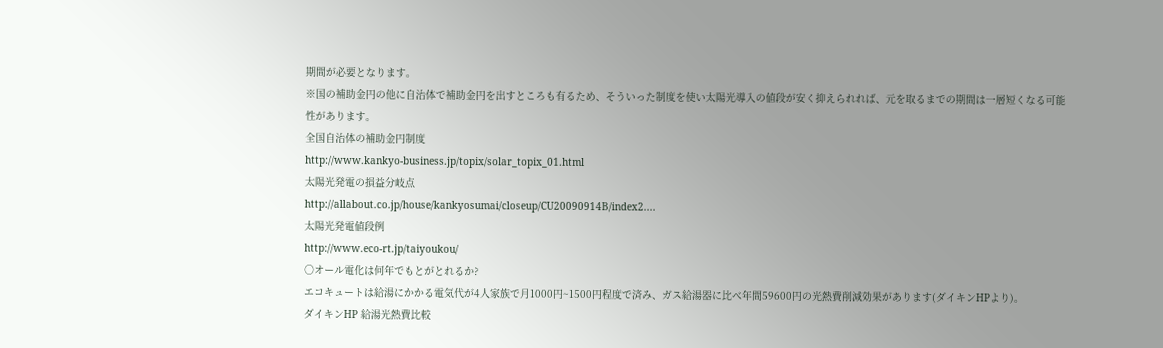期間が必要となります。
※国の補助金円の他に自治体で補助金円を出すところも有るため、そういった制度を使い太陽光導入の値段が安く抑えられれば、元を取るまでの期間は一層短くなる可能性があります。
全国自治体の補助金円制度
http://www.kankyo-business.jp/topix/solar_topix_01.html
太陽光発電の損益分岐点
http://allabout.co.jp/house/kankyosumai/closeup/CU20090914B/index2....
太陽光発電値段例
http://www.eco-rt.jp/taiyoukou/
○オール電化は何年でもとがとれるか?
エコキュートは給湯にかかる電気代が4人家族で月1000円~1500円程度で済み、ガス給湯器に比べ年間59600円の光熱費削減効果があります(ダイキンHPより)。
ダイキンHP 給湯光熱費比較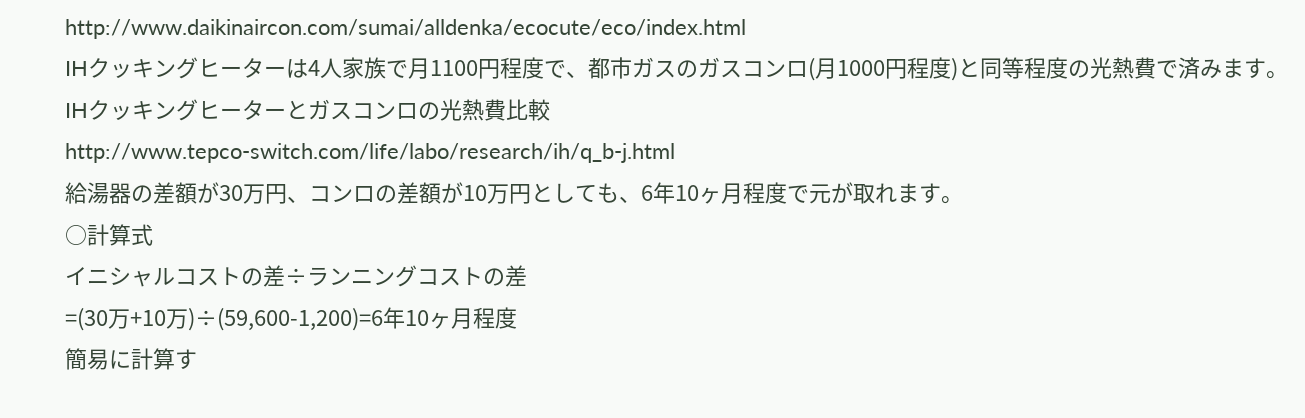http://www.daikinaircon.com/sumai/alldenka/ecocute/eco/index.html
IHクッキングヒーターは4人家族で月1100円程度で、都市ガスのガスコンロ(月1000円程度)と同等程度の光熱費で済みます。
IHクッキングヒーターとガスコンロの光熱費比較
http://www.tepco-switch.com/life/labo/research/ih/q_b-j.html
給湯器の差額が30万円、コンロの差額が10万円としても、6年10ヶ月程度で元が取れます。
○計算式
イニシャルコストの差÷ランニングコストの差
=(30万+10万)÷(59,600-1,200)=6年10ヶ月程度
簡易に計算す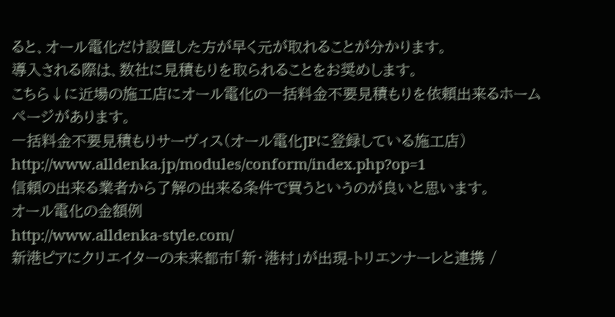ると、オール電化だけ設置した方が早く元が取れることが分かります。
導入される際は、数社に見積もりを取られることをお奨めします。
こちら↓に近場の施工店にオール電化の一括料金不要見積もりを依頼出来るホームページがあります。
一括料金不要見積もりサーヴィス(オール電化JPに登録している施工店)
http://www.alldenka.jp/modules/conform/index.php?op=1
信頼の出来る業者から了解の出来る条件で買うというのが良いと思います。
オール電化の金額例
http://www.alldenka-style.com/
新港ピアにクリエイターの未来都市「新・港村」が出現-トリエンナーレと連携 /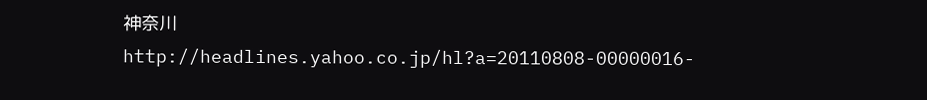神奈川
http://headlines.yahoo.co.jp/hl?a=20110808-00000016-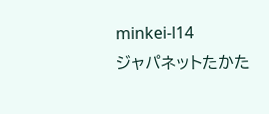minkei-l14
ジャパネットたかた